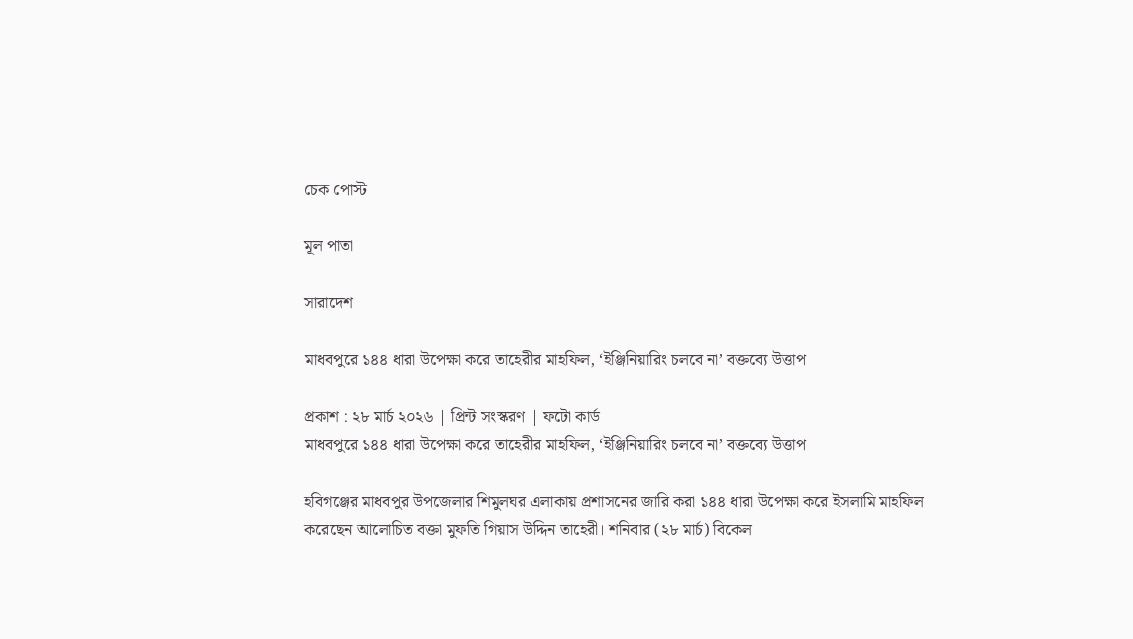চেক পোস্ট

মূল পাতা

সারাদেশ

মাধবপুরে ১৪৪ ধারা উপেক্ষা করে তাহেরীর মাহফিল, ‘ইঞ্জিনিয়ারিং চলবে না’ বক্তব্যে উত্তাপ

প্রকাশ : ২৮ মার্চ ২০২৬ | প্রিন্ট সংস্করণ | ফটো কার্ড
মাধবপুরে ১৪৪ ধারা উপেক্ষা করে তাহেরীর মাহফিল, ‘ইঞ্জিনিয়ারিং চলবে না’ বক্তব্যে উত্তাপ

হবিগঞ্জের মাধবপুর উপজেলার শিমুলঘর এলাকায় প্রশাসনের জারি করা ১৪৪ ধারা উপেক্ষা করে ইসলামি মাহফিল করেছেন আলোচিত বক্তা মুফতি গিয়াস উদ্দিন তাহেরী। শনিবার (২৮ মার্চ) বিকেল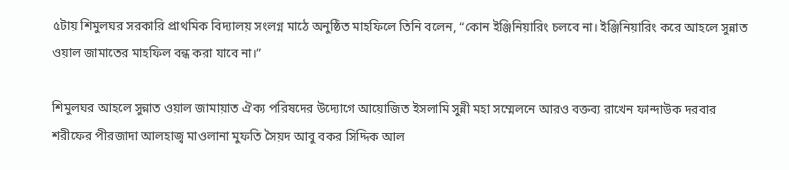৫টায় শিমুলঘর সরকারি প্রাথমিক বিদ্যালয় সংলগ্ন মাঠে অনুষ্ঠিত মাহফিলে তিনি বলেন, “কোন ইঞ্জিনিয়ারিং চলবে না। ইঞ্জিনিয়ারিং করে আহলে সুন্নাত ওয়াল জামাতের মাহফিল বন্ধ করা যাবে না।”

শিমুলঘর আহলে সুন্নাত ওয়াল জামায়াত ঐক্য পরিষদের উদ্যোগে আয়োজিত ইসলামি সুন্নী মহা সম্মেলনে আরও বক্তব্য রাখেন ফান্দাউক দরবার শরীফের পীরজাদা আলহাজ্ব মাওলানা মুফতি সৈয়দ আবু বকর সিদ্দিক আল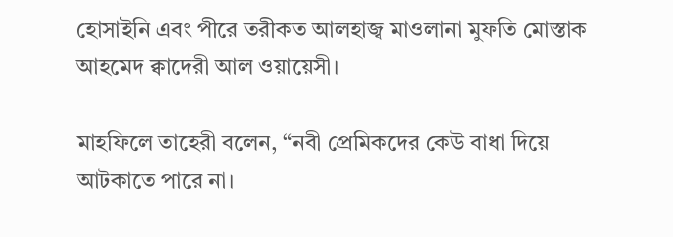হোসাইনি এবং পীরে তরীকত আলহাজ্ব মাওলানা মুফতি মোস্তাক আহমেদ ক্বাদেরী আল ওয়ায়েসী।

মাহফিলে তাহেরী বলেন, “নবী প্রেমিকদের কেউ বাধা দিয়ে আটকাতে পারে না।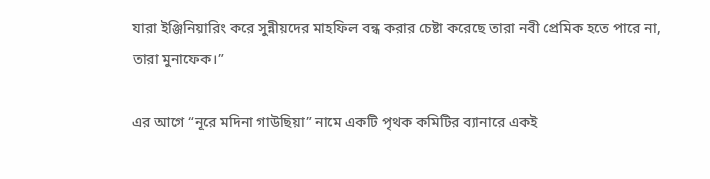যারা ইঞ্জিনিয়ারিং করে সুন্নীয়দের মাহফিল বন্ধ করার চেষ্টা করেছে তারা নবী প্রেমিক হতে পারে না, তারা মুনাফেক।”

এর আগে “নূরে মদিনা গাউছিয়া” নামে একটি পৃথক কমিটির ব্যানারে একই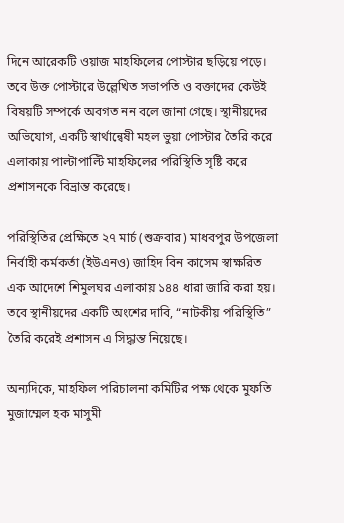দিনে আরেকটি ওয়াজ মাহফিলের পোস্টার ছড়িয়ে পড়ে। তবে উক্ত পোস্টারে উল্লেখিত সভাপতি ও বক্তাদের কেউই বিষয়টি সম্পর্কে অবগত নন বলে জানা গেছে। স্থানীয়দের অভিযোগ, একটি স্বার্থান্বেষী মহল ভুয়া পোস্টার তৈরি করে এলাকায় পাল্টাপাল্টি মাহফিলের পরিস্থিতি সৃষ্টি করে প্রশাসনকে বিভ্রান্ত করেছে।

পরিস্থিতির প্রেক্ষিতে ২৭ মার্চ (শুক্রবার) মাধবপুর উপজেলা নির্বাহী কর্মকর্তা (ইউএনও) জাহিদ বিন কাসেম স্বাক্ষরিত এক আদেশে শিমুলঘর এলাকায় ১৪৪ ধারা জারি করা হয়। তবে স্থানীয়দের একটি অংশের দাবি, “নাটকীয় পরিস্থিতি” তৈরি করেই প্রশাসন এ সিদ্ধান্ত নিয়েছে।

অন্যদিকে, মাহফিল পরিচালনা কমিটির পক্ষ থেকে মুফতি মুজাম্মেল হক মাসুমী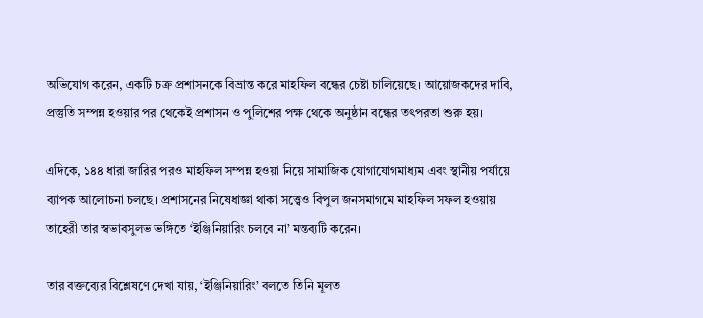অভিযোগ করেন, একটি চক্র প্রশাসনকে বিভ্রান্ত করে মাহফিল বন্ধের চেষ্টা চালিয়েছে। আয়োজকদের দাবি, প্রস্তুতি সম্পন্ন হওয়ার পর থেকেই প্রশাসন ও পুলিশের পক্ষ থেকে অনুষ্ঠান বন্ধের তৎপরতা শুরু হয়।

এদিকে, ১৪৪ ধারা জারির পরও মাহফিল সম্পন্ন হওয়া নিয়ে সামাজিক যোগাযোগমাধ্যম এবং স্থানীয় পর্যায়ে ব্যাপক আলোচনা চলছে। প্রশাসনের নিষেধাজ্ঞা থাকা সত্ত্বেও বিপুল জনসমাগমে মাহফিল সফল হওয়ায় তাহেরী তার স্বভাবসুলভ ভঙ্গিতে ‘ইঞ্জিনিয়ারিং চলবে না’ মন্তব্যটি করেন।

তার বক্তব্যের বিশ্লেষণে দেখা যায়, ‘ইঞ্জিনিয়ারিং’ বলতে তিনি মূলত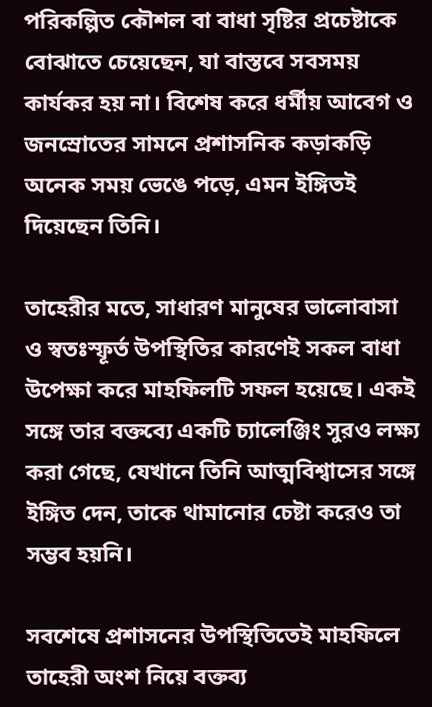পরিকল্পিত কৌশল বা বাধা সৃষ্টির প্রচেষ্টাকে বোঝাতে চেয়েছেন, যা বাস্তবে সবসময় কার্যকর হয় না। বিশেষ করে ধর্মীয় আবেগ ও জনস্রোতের সামনে প্রশাসনিক কড়াকড়ি অনেক সময় ভেঙে পড়ে, এমন ইঙ্গিতই দিয়েছেন তিনি।

তাহেরীর মতে, সাধারণ মানুষের ভালোবাসা ও স্বতঃস্ফূর্ত উপস্থিতির কারণেই সকল বাধা উপেক্ষা করে মাহফিলটি সফল হয়েছে। একই সঙ্গে তার বক্তব্যে একটি চ্যালেঞ্জিং সুরও লক্ষ্য করা গেছে, যেখানে তিনি আত্মবিশ্বাসের সঙ্গে ইঙ্গিত দেন, তাকে থামানোর চেষ্টা করেও তা সম্ভব হয়নি।

সবশেষে প্রশাসনের উপস্থিতিতেই মাহফিলে তাহেরী অংশ নিয়ে বক্তব্য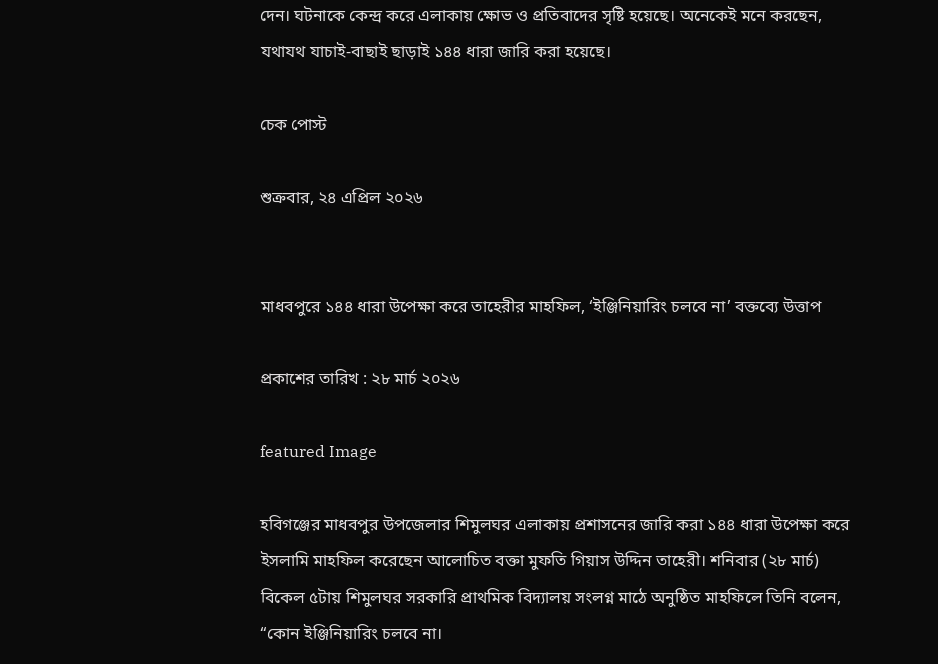দেন। ঘটনাকে কেন্দ্র করে এলাকায় ক্ষোভ ও প্রতিবাদের সৃষ্টি হয়েছে। অনেকেই মনে করছেন, যথাযথ যাচাই-বাছাই ছাড়াই ১৪৪ ধারা জারি করা হয়েছে।

চেক পোস্ট

শুক্রবার, ২৪ এপ্রিল ২০২৬


মাধবপুরে ১৪৪ ধারা উপেক্ষা করে তাহেরীর মাহফিল, ‘ইঞ্জিনিয়ারিং চলবে না’ বক্তব্যে উত্তাপ

প্রকাশের তারিখ : ২৮ মার্চ ২০২৬

featured Image

হবিগঞ্জের মাধবপুর উপজেলার শিমুলঘর এলাকায় প্রশাসনের জারি করা ১৪৪ ধারা উপেক্ষা করে ইসলামি মাহফিল করেছেন আলোচিত বক্তা মুফতি গিয়াস উদ্দিন তাহেরী। শনিবার (২৮ মার্চ) বিকেল ৫টায় শিমুলঘর সরকারি প্রাথমিক বিদ্যালয় সংলগ্ন মাঠে অনুষ্ঠিত মাহফিলে তিনি বলেন, “কোন ইঞ্জিনিয়ারিং চলবে না।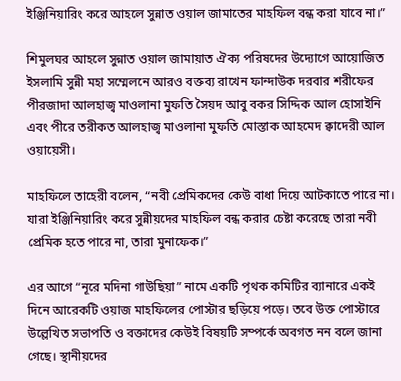ইঞ্জিনিয়ারিং করে আহলে সুন্নাত ওয়াল জামাতের মাহফিল বন্ধ করা যাবে না।”

শিমুলঘর আহলে সুন্নাত ওয়াল জামায়াত ঐক্য পরিষদের উদ্যোগে আয়োজিত ইসলামি সুন্নী মহা সম্মেলনে আরও বক্তব্য রাখেন ফান্দাউক দরবার শরীফের পীরজাদা আলহাজ্ব মাওলানা মুফতি সৈয়দ আবু বকর সিদ্দিক আল হোসাইনি এবং পীরে তরীকত আলহাজ্ব মাওলানা মুফতি মোস্তাক আহমেদ ক্বাদেরী আল ওয়ায়েসী।

মাহফিলে তাহেরী বলেন, “নবী প্রেমিকদের কেউ বাধা দিয়ে আটকাতে পারে না। যারা ইঞ্জিনিয়ারিং করে সুন্নীয়দের মাহফিল বন্ধ করার চেষ্টা করেছে তারা নবী প্রেমিক হতে পারে না, তারা মুনাফেক।”

এর আগে “নূরে মদিনা গাউছিয়া” নামে একটি পৃথক কমিটির ব্যানারে একই দিনে আরেকটি ওয়াজ মাহফিলের পোস্টার ছড়িয়ে পড়ে। তবে উক্ত পোস্টারে উল্লেখিত সভাপতি ও বক্তাদের কেউই বিষয়টি সম্পর্কে অবগত নন বলে জানা গেছে। স্থানীয়দের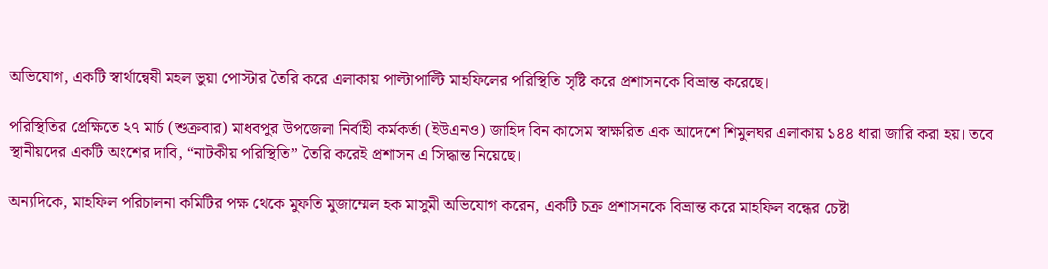অভিযোগ, একটি স্বার্থান্বেষী মহল ভুয়া পোস্টার তৈরি করে এলাকায় পাল্টাপাল্টি মাহফিলের পরিস্থিতি সৃষ্টি করে প্রশাসনকে বিভ্রান্ত করেছে।

পরিস্থিতির প্রেক্ষিতে ২৭ মার্চ (শুক্রবার) মাধবপুর উপজেলা নির্বাহী কর্মকর্তা (ইউএনও) জাহিদ বিন কাসেম স্বাক্ষরিত এক আদেশে শিমুলঘর এলাকায় ১৪৪ ধারা জারি করা হয়। তবে স্থানীয়দের একটি অংশের দাবি, “নাটকীয় পরিস্থিতি” তৈরি করেই প্রশাসন এ সিদ্ধান্ত নিয়েছে।

অন্যদিকে, মাহফিল পরিচালনা কমিটির পক্ষ থেকে মুফতি মুজাম্মেল হক মাসুমী অভিযোগ করেন, একটি চক্র প্রশাসনকে বিভ্রান্ত করে মাহফিল বন্ধের চেষ্টা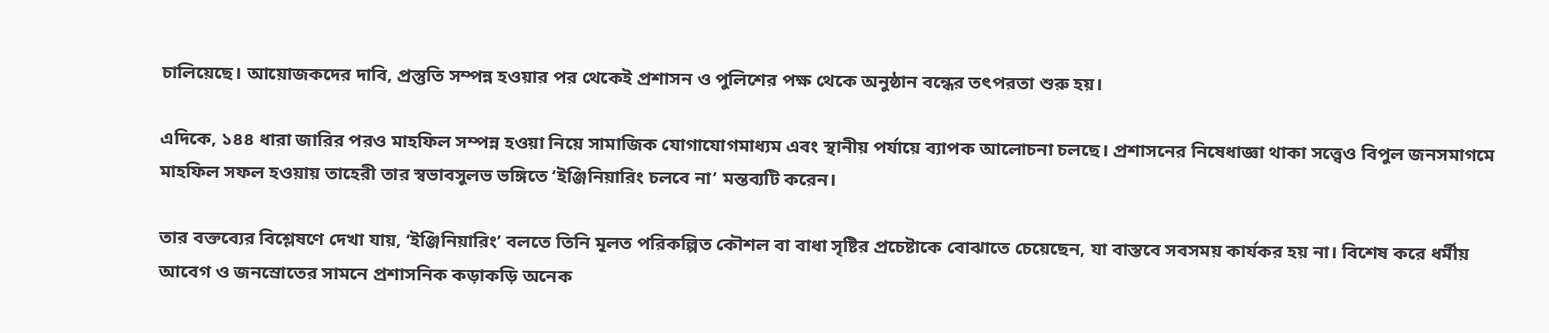চালিয়েছে। আয়োজকদের দাবি, প্রস্তুতি সম্পন্ন হওয়ার পর থেকেই প্রশাসন ও পুলিশের পক্ষ থেকে অনুষ্ঠান বন্ধের তৎপরতা শুরু হয়।

এদিকে, ১৪৪ ধারা জারির পরও মাহফিল সম্পন্ন হওয়া নিয়ে সামাজিক যোগাযোগমাধ্যম এবং স্থানীয় পর্যায়ে ব্যাপক আলোচনা চলছে। প্রশাসনের নিষেধাজ্ঞা থাকা সত্ত্বেও বিপুল জনসমাগমে মাহফিল সফল হওয়ায় তাহেরী তার স্বভাবসুলভ ভঙ্গিতে ‘ইঞ্জিনিয়ারিং চলবে না’ মন্তব্যটি করেন।

তার বক্তব্যের বিশ্লেষণে দেখা যায়, ‘ইঞ্জিনিয়ারিং’ বলতে তিনি মূলত পরিকল্পিত কৌশল বা বাধা সৃষ্টির প্রচেষ্টাকে বোঝাতে চেয়েছেন, যা বাস্তবে সবসময় কার্যকর হয় না। বিশেষ করে ধর্মীয় আবেগ ও জনস্রোতের সামনে প্রশাসনিক কড়াকড়ি অনেক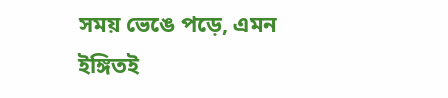সময় ভেঙে পড়ে, এমন ইঙ্গিতই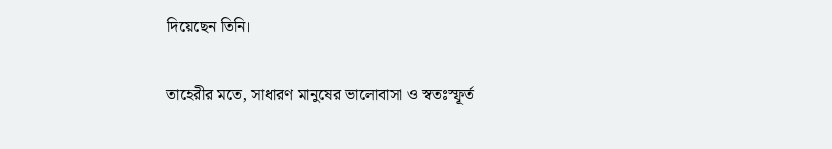দিয়েছেন তিনি।

তাহেরীর মতে, সাধারণ মানুষের ভালোবাসা ও স্বতঃস্ফূর্ত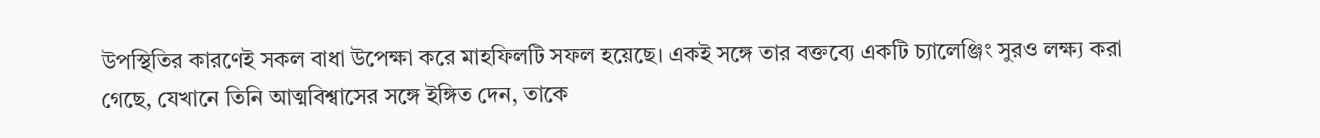উপস্থিতির কারণেই সকল বাধা উপেক্ষা করে মাহফিলটি সফল হয়েছে। একই সঙ্গে তার বক্তব্যে একটি চ্যালেঞ্জিং সুরও লক্ষ্য করা গেছে, যেখানে তিনি আত্মবিশ্বাসের সঙ্গে ইঙ্গিত দেন, তাকে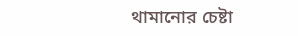থামানোর চেষ্টা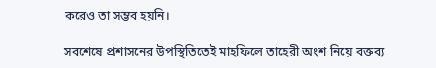করেও তা সম্ভব হয়নি।

সবশেষে প্রশাসনের উপস্থিতিতেই মাহফিলে তাহেরী অংশ নিয়ে বক্তব্য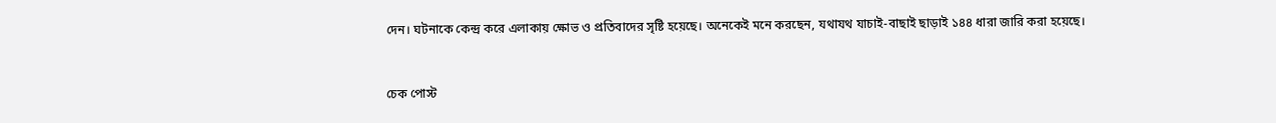দেন। ঘটনাকে কেন্দ্র করে এলাকায় ক্ষোভ ও প্রতিবাদের সৃষ্টি হয়েছে। অনেকেই মনে করছেন, যথাযথ যাচাই-বাছাই ছাড়াই ১৪৪ ধারা জারি করা হয়েছে।


চেক পোস্ট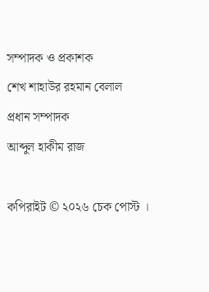সম্পাদক ও প্রকাশক
শেখ শাহাউর রহমান বেলাল
প্রধান সম্পাদক
আব্দুল হাকীম রাজ

কপিরাইট © ২০২৬ চেক পোস্ট ।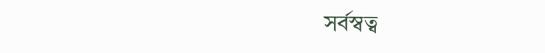সর্বস্বত্ব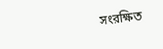সংরক্ষিত